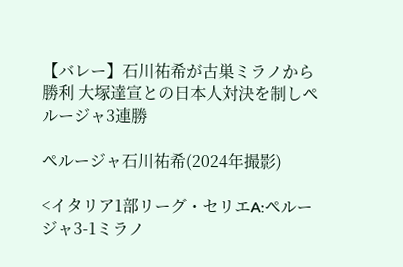【バレー】石川祐希が古巣ミラノから勝利 大塚達宣との日本人対決を制しペルージャ3連勝

ペルージャ石川祐希(2024年撮影)

<イタリア1部リーグ・セリエA:ペルージャ3-1ミラノ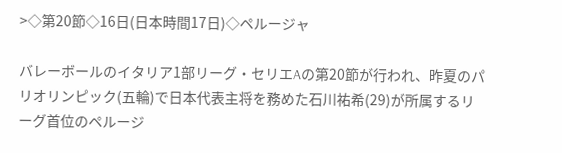>◇第20節◇16日(日本時間17日)◇ペルージャ

バレーボールのイタリア1部リーグ・セリエAの第20節が行われ、昨夏のパリオリンピック(五輪)で日本代表主将を務めた石川祐希(29)が所属するリーグ首位のペルージ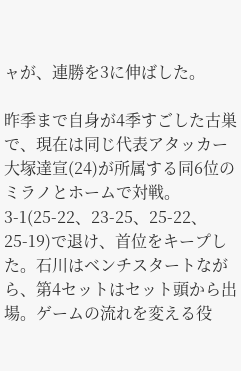ャが、連勝を3に伸ばした。

昨季まで自身が4季すごした古巣で、現在は同じ代表アタッカー大塚達宣(24)が所属する同6位のミラノとホームで対戦。3-1(25-22、23-25、25-22、25-19)で退け、首位をキープした。石川はベンチスタートながら、第4セットはセット頭から出場。ゲームの流れを変える役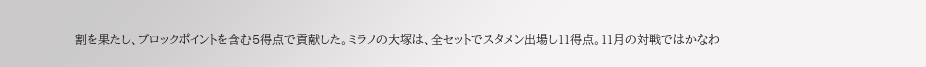割を果たし、ブロックポイントを含む5得点で貢献した。ミラノの大塚は、全セットでスタメン出場し11得点。11月の対戦ではかなわ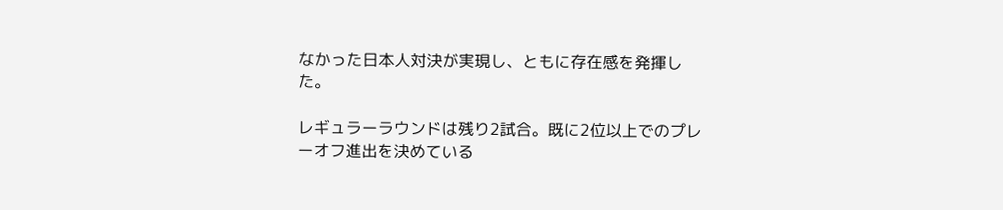なかった日本人対決が実現し、ともに存在感を発揮した。

レギュラーラウンドは残り2試合。既に2位以上でのプレーオフ進出を決めている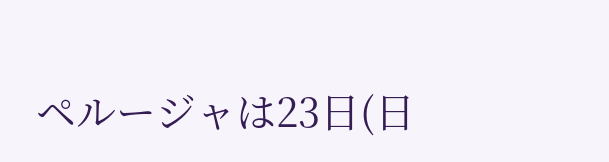ペルージャは23日(日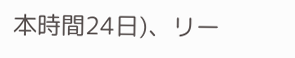本時間24日)、リー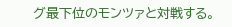グ最下位のモンツァと対戦する。